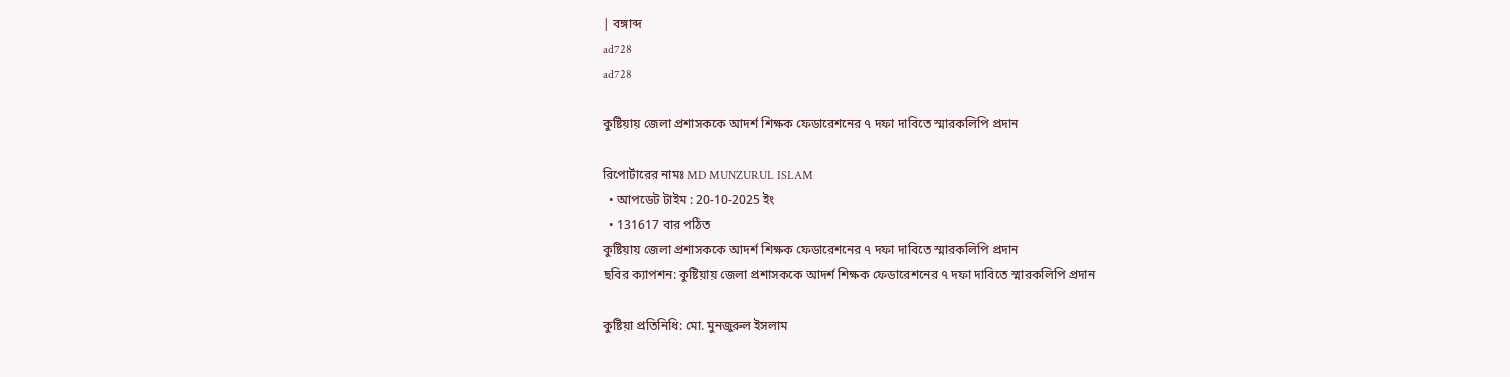| বঙ্গাব্দ
ad728
ad728

কুষ্টিয়ায় জেলা প্রশাসককে আদর্শ শিক্ষক ফেডারেশনের ৭ দফা দাবিতে স্মারকলিপি প্রদান

রিপোর্টারের নামঃ MD MUNZURUL ISLAM
  • আপডেট টাইম : 20-10-2025 ইং
  • 131617 বার পঠিত
কুষ্টিয়ায় জেলা প্রশাসককে আদর্শ শিক্ষক ফেডারেশনের ৭ দফা দাবিতে স্মারকলিপি প্রদান
ছবির ক্যাপশন: কুষ্টিয়ায় জেলা প্রশাসককে আদর্শ শিক্ষক ফেডারেশনের ৭ দফা দাবিতে স্মারকলিপি প্রদান

কুষ্টিয়া প্রতিনিধি: মো. মুনজুরুল ইসলাম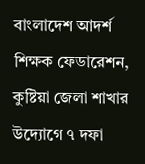বাংলাদেশ আদর্শ শিক্ষক ফেডারেশন, কুষ্টিয়া জেলা শাখার উদ্যোগে ৭ দফা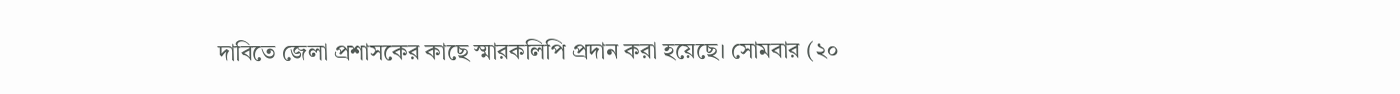দাবিতে জেলা প্রশাসকের কাছে স্মারকলিপি প্রদান করা হয়েছে। সোমবার (২০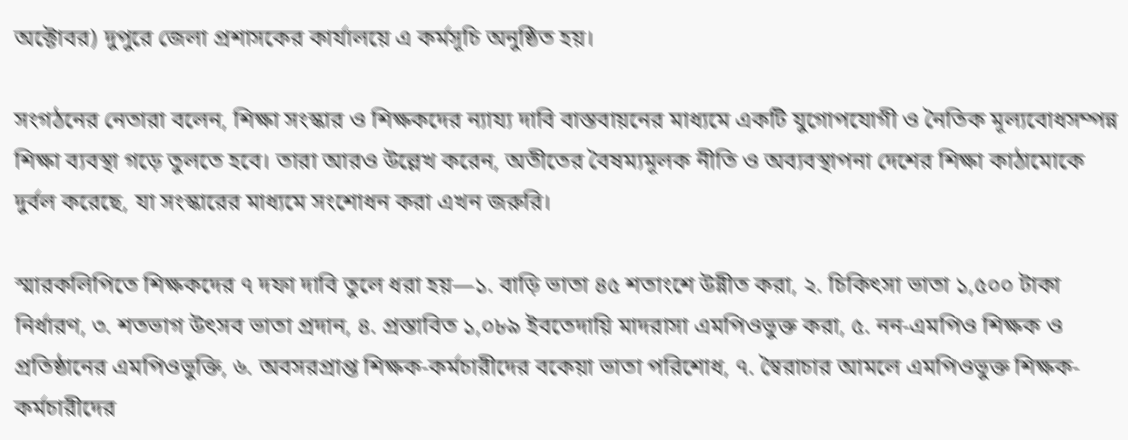অক্টোবর) দুপুরে জেলা প্রশাসকের কার্যালয়ে এ কর্মসূচি অনুষ্ঠিত হয়।

সংগঠনের নেতারা বলেন, শিক্ষা সংস্কার ও শিক্ষকদের ন্যায্য দাবি বাস্তবায়নের মাধ্যমে একটি যুগোপযোগী ও নৈতিক মূল্যবোধসম্পন্ন শিক্ষা ব্যবস্থা গড়ে তুলতে হবে। তারা আরও উল্লেখ করেন, অতীতের বৈষম্যমূলক নীতি ও অব্যবস্থাপনা দেশের শিক্ষা কাঠামোকে দুর্বল করেছে, যা সংস্কারের মাধ্যমে সংশোধন করা এখন জরুরি।

স্মারকলিপিতে শিক্ষকদের ৭ দফা দাবি তুলে ধরা হয়—১. বাড়ি ভাতা ৪৫ শতাংশে উন্নীত করা, ২. চিকিৎসা ভাতা ১,৫০০ টাকা নির্ধারণ, ৩. শতভাগ উৎসব ভাতা প্রদান, ৪. প্রস্তাবিত ১,০৮৯ ইবতেদায়ি মাদরাসা এমপিওভুক্ত করা, ৫. নন-এমপিও শিক্ষক ও প্রতিষ্ঠানের এমপিওভুক্তি, ৬. অবসরপ্রাপ্ত শিক্ষক-কর্মচারীদের বকেয়া ভাতা পরিশোধ, ৭. স্বৈরাচার আমলে এমপিওভুক্ত শিক্ষক-কর্মচারীদের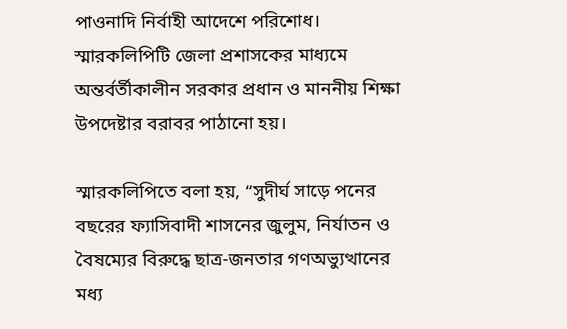পাওনাদি নির্বাহী আদেশে পরিশোধ। স্মারকলিপিটি জেলা প্রশাসকের মাধ্যমে অন্তর্বর্তীকালীন সরকার প্রধান ও মাননীয় শিক্ষা উপদেষ্টার বরাবর পাঠানো হয়।

স্মারকলিপিতে বলা হয়, “সুদীর্ঘ সাড়ে পনের বছরের ফ্যাসিবাদী শাসনের জুলুম, নির্যাতন ও বৈষম্যের বিরুদ্ধে ছাত্র-জনতার গণঅভ্যুত্থানের মধ্য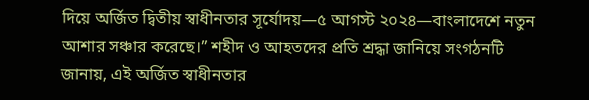দিয়ে অর্জিত দ্বিতীয় স্বাধীনতার সূর্যোদয়—৫ আগস্ট ২০২৪—বাংলাদেশে নতুন আশার সঞ্চার করেছে।” শহীদ ও আহতদের প্রতি শ্রদ্ধা জানিয়ে সংগঠনটি জানায়, এই অর্জিত স্বাধীনতার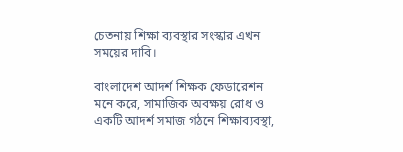চেতনায় শিক্ষা ব্যবস্থার সংস্কার এখন সময়ের দাবি।

বাংলাদেশ আদর্শ শিক্ষক ফেডারেশন মনে করে, সামাজিক অবক্ষয় রোধ ও একটি আদর্শ সমাজ গঠনে শিক্ষাব্যবস্থা,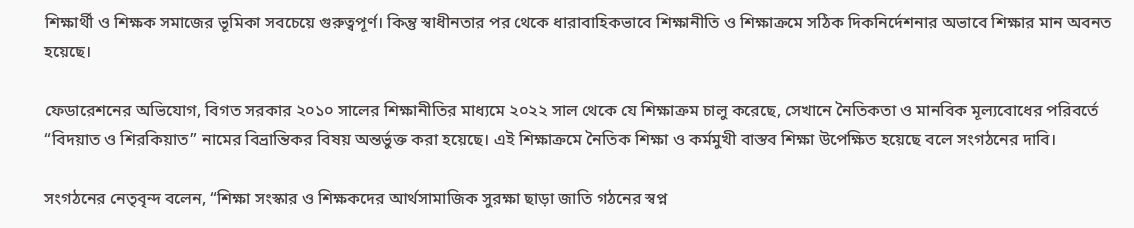শিক্ষার্থী ও শিক্ষক সমাজের ভূমিকা সবচেয়ে গুরুত্বপূর্ণ। কিন্তু স্বাধীনতার পর থেকে ধারাবাহিকভাবে শিক্ষানীতি ও শিক্ষাক্রমে সঠিক দিকনির্দেশনার অভাবে শিক্ষার মান অবনত হয়েছে।

ফেডারেশনের অভিযোগ, বিগত সরকার ২০১০ সালের শিক্ষানীতির মাধ্যমে ২০২২ সাল থেকে যে শিক্ষাক্রম চালু করেছে, সেখানে নৈতিকতা ও মানবিক মূল্যবোধের পরিবর্তে “বিদয়াত ও শিরকিয়াত” নামের বিভ্রান্তিকর বিষয় অন্তর্ভুক্ত করা হয়েছে। এই শিক্ষাক্রমে নৈতিক শিক্ষা ও কর্মমুখী বাস্তব শিক্ষা উপেক্ষিত হয়েছে বলে সংগঠনের দাবি।

সংগঠনের নেতৃবৃন্দ বলেন, “শিক্ষা সংস্কার ও শিক্ষকদের আর্থসামাজিক সুরক্ষা ছাড়া জাতি গঠনের স্বপ্ন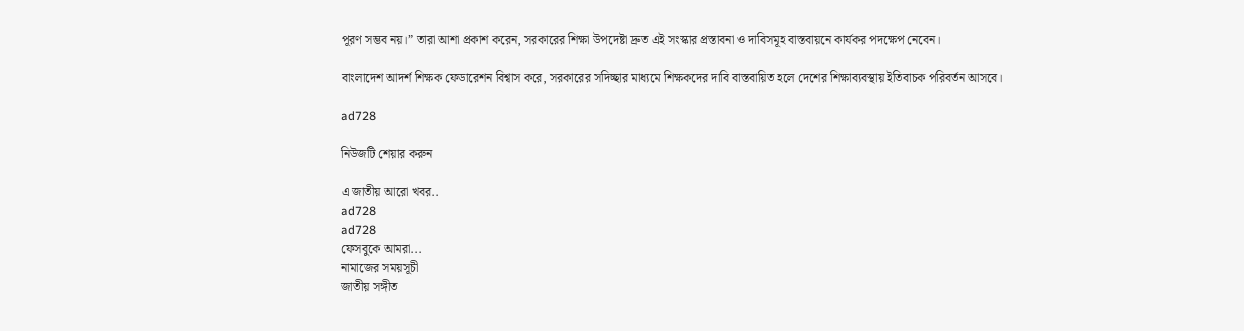পূরণ সম্ভব নয়।” তারা আশা প্রকাশ করেন, সরকারের শিক্ষা উপদেষ্টা দ্রুত এই সংস্কার প্রস্তাবনা ও দাবিসমূহ বাস্তবায়নে কার্যকর পদক্ষেপ নেবেন।

বাংলাদেশ আদর্শ শিক্ষক ফেডারেশন বিশ্বাস করে, সরকারের সদিচ্ছার মাধ্যমে শিক্ষকদের দাবি বাস্তবায়িত হলে দেশের শিক্ষাব্যবস্থায় ইতিবাচক পরিবর্তন আসবে।

ad728

নিউজটি শেয়ার করুন

এ জাতীয় আরো খবর..
ad728
ad728
ফেসবুকে আমরা...
নামাজের সময়সূচী
জাতীয় সঙ্গীত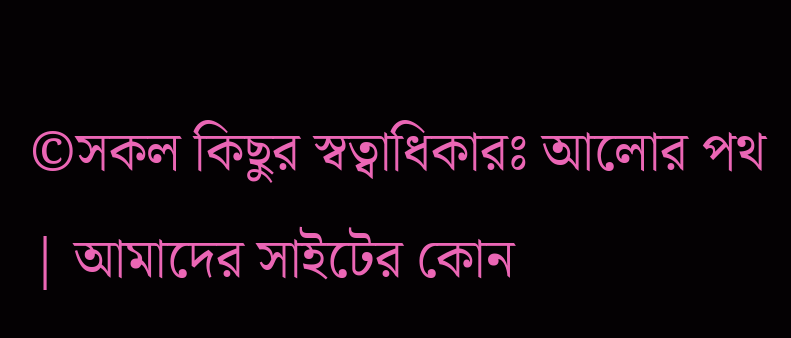©সকল কিছুর স্বত্বাধিকারঃ আলোর পথ | আমাদের সাইটের কোন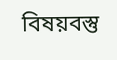বিষয়বস্তু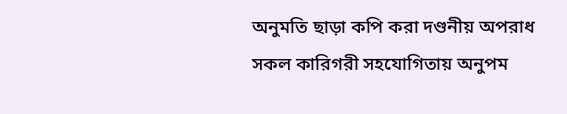অনুমতি ছাড়া কপি করা দণ্ডনীয় অপরাধ
সকল কারিগরী সহযোগিতায় অনুপম